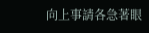向上事請各急著眼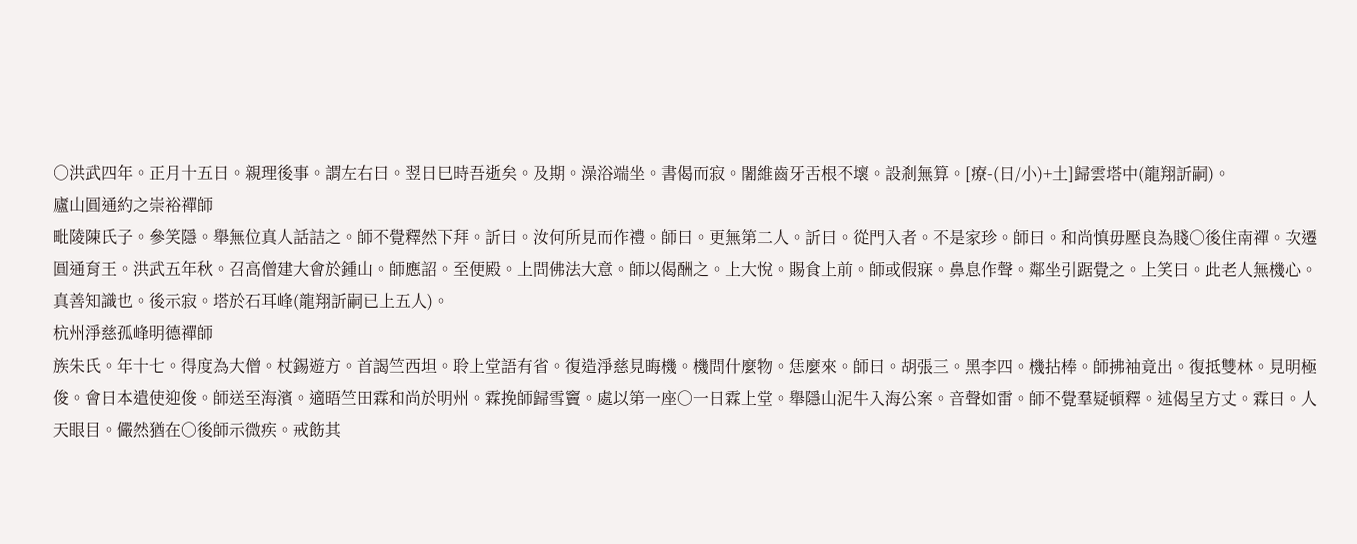○洪武四年。正月十五日。親理後事。謂左右曰。翌日巳時吾逝矣。及期。澡浴端坐。書偈而寂。闍維齒牙舌根不壞。設剎無算。[療-(日/小)+土]歸雲塔中(龍翔訢嗣)。
廬山圓通約之崇裕禪師
毗陵陳氏子。參笑隱。舉無位真人話詰之。師不覺釋然下拜。訢曰。汝何所見而作禮。師曰。更無第二人。訢曰。從門入者。不是家珍。師曰。和尚慎毋壓良為賤○後住南禪。次遷圓通育王。洪武五年秋。召高僧建大會於鍾山。師應詔。至便殿。上問佛法大意。師以偈酬之。上大悅。賜食上前。師或假寐。鼻息作聲。鄰坐引踞覺之。上笑曰。此老人無機心。真善知識也。後示寂。塔於石耳峰(龍翔訢嗣已上五人)。
杭州淨慈孤峰明德禪師
族朱氏。年十七。得度為大僧。杖錫遊方。首謁竺西坦。聆上堂語有省。復造淨慈見晦機。機問什麼物。恁麼來。師曰。胡張三。黑李四。機拈棒。師拂袖竟出。復抵雙林。見明極俊。會日本遣使迎俊。師送至海濱。適晤竺田霖和尚於明州。霖挽師歸雪竇。處以第一座○一日霖上堂。舉隱山泥牛入海公案。音聲如雷。師不覺羣疑頓釋。述偈呈方丈。霖曰。人天眼目。儼然猶在○後師示微疾。戒飭其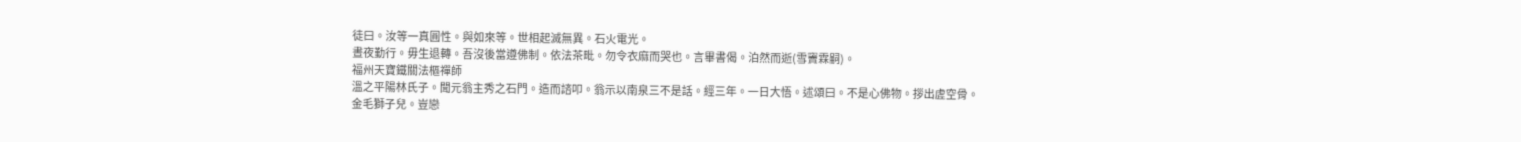徒曰。汝等一真圓性。與如來等。世相起滅無異。石火電光。
晝夜勤行。毋生退轉。吾沒後當遵佛制。依法茶毗。勿令衣麻而哭也。言畢書偈。泊然而逝(雪竇霖嗣)。
福州天寶鐵關法樞禪師
溫之平陽林氏子。聞元翁主秀之石門。造而諮叩。翁示以南泉三不是話。經三年。一日大悟。述頌曰。不是心佛物。拶出虗空骨。金毛獅子兒。豈戀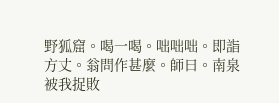野狐窟。喝一喝。咄咄咄。即詣方丈。翁問作甚麼。師曰。南泉被我捉敗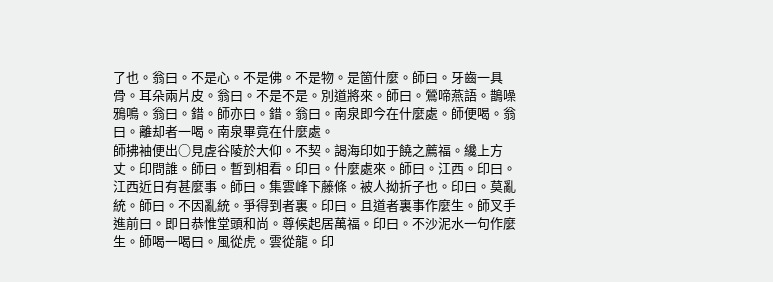了也。翁曰。不是心。不是佛。不是物。是箇什麼。師曰。牙齒一具骨。耳朵兩片皮。翁曰。不是不是。別道將來。師曰。鶯啼燕語。鵲噪鴉鳴。翁曰。錯。師亦曰。錯。翁曰。南泉即今在什麼處。師便喝。翁曰。離却者一喝。南泉畢竟在什麼處。
師拂袖便出○見虗谷陵於大仰。不契。謁海印如于饒之薦福。纔上方丈。印問誰。師曰。暫到相看。印曰。什麼處來。師曰。江西。印曰。江西近日有甚麼事。師曰。集雲峰下藤條。被人拗折子也。印曰。莫亂統。師曰。不因亂統。爭得到者裏。印曰。且道者裏事作麼生。師叉手進前曰。即日恭惟堂頭和尚。尊候起居萬福。印曰。不沙泥水一句作麼生。師喝一喝曰。風從虎。雲從龍。印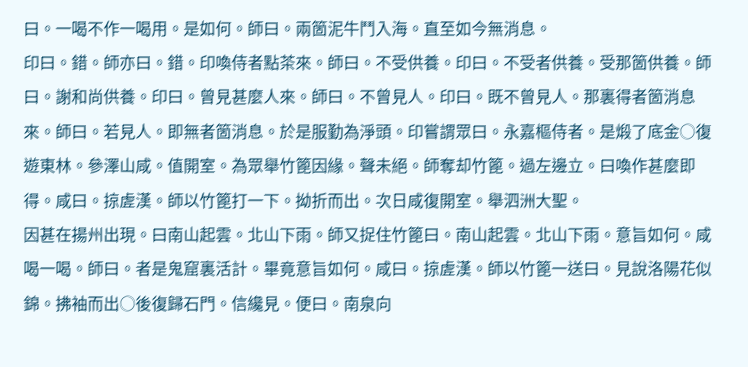曰。一喝不作一喝用。是如何。師曰。兩箇泥牛鬥入海。直至如今無消息。
印曰。錯。師亦曰。錯。印喚侍者點茶來。師曰。不受供養。印曰。不受者供養。受那箇供養。師曰。謝和尚供養。印曰。曾見甚麼人來。師曰。不曾見人。印曰。既不曾見人。那裏得者箇消息來。師曰。若見人。即無者箇消息。於是服勤為淨頭。印嘗謂眾曰。永嘉樞侍者。是煅了底金○復遊東林。參澤山咸。值開室。為眾舉竹篦因緣。聲未絕。師奪却竹篦。過左邊立。曰喚作甚麼即得。咸曰。掠虗漢。師以竹篦打一下。拗折而出。次日咸復開室。舉泗洲大聖。
因甚在揚州出現。曰南山起雲。北山下雨。師又捉住竹篦曰。南山起雲。北山下雨。意旨如何。咸喝一喝。師曰。者是鬼窟裏活計。畢竟意旨如何。咸曰。掠虗漢。師以竹篦一送曰。見說洛陽花似錦。拂袖而出○後復歸石門。信纔見。便曰。南泉向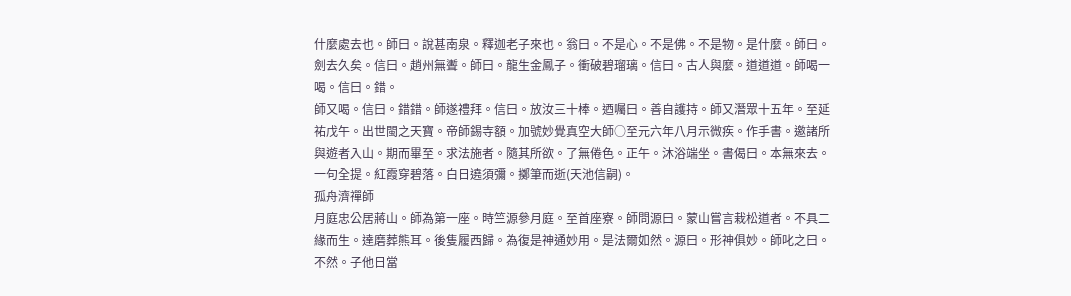什麼處去也。師曰。說甚南泉。釋迦老子來也。翁曰。不是心。不是佛。不是物。是什麼。師曰。劍去久矣。信曰。趙州無聻。師曰。龍生金鳳子。衝破碧瑠璃。信曰。古人與麼。道道道。師喝一喝。信曰。錯。
師又喝。信曰。錯錯。師遂禮拜。信曰。放汝三十棒。迺囑曰。善自護持。師又潛眾十五年。至延祐戊午。出世閩之天寶。帝師錫寺額。加號妙覺真空大師○至元六年八月示微疾。作手書。邀諸所與遊者入山。期而畢至。求法施者。隨其所欲。了無倦色。正午。沐浴端坐。書偈曰。本無來去。一句全提。紅霞穿碧落。白日遶須彌。擲筆而逝(天池信嗣)。
孤舟濟禪師
月庭忠公居蔣山。師為第一座。時竺源參月庭。至首座寮。師問源曰。蒙山嘗言栽松道者。不具二緣而生。達磨葬熊耳。後隻履西歸。為復是神通妙用。是法爾如然。源曰。形神俱妙。師叱之曰。不然。子他日當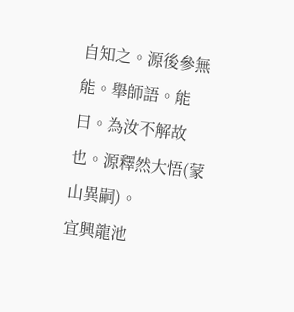自知之。源後參無能。舉師語。能曰。為汝不解故也。源釋然大悟(蒙山異嗣)。
宜興龍池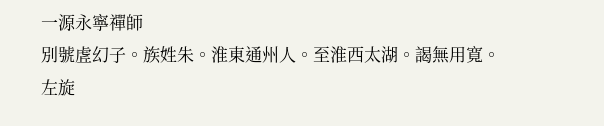一源永寧禪師
別號虗幻子。族姓朱。淮東通州人。至淮西太湖。謁無用寬。
左旋